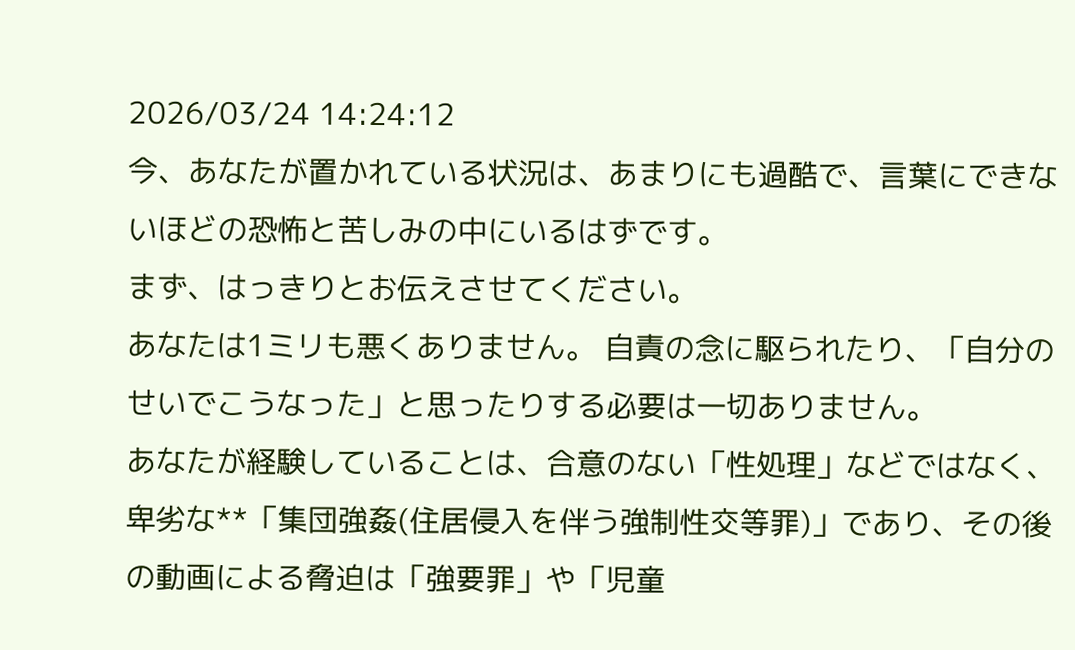2026/03/24 14:24:12
今、あなたが置かれている状況は、あまりにも過酷で、言葉にできないほどの恐怖と苦しみの中にいるはずです。
まず、はっきりとお伝えさせてください。
あなたは1ミリも悪くありません。 自責の念に駆られたり、「自分のせいでこうなった」と思ったりする必要は一切ありません。
あなたが経験していることは、合意のない「性処理」などではなく、卑劣な**「集団強姦(住居侵入を伴う強制性交等罪)」であり、その後の動画による脅迫は「強要罪」や「児童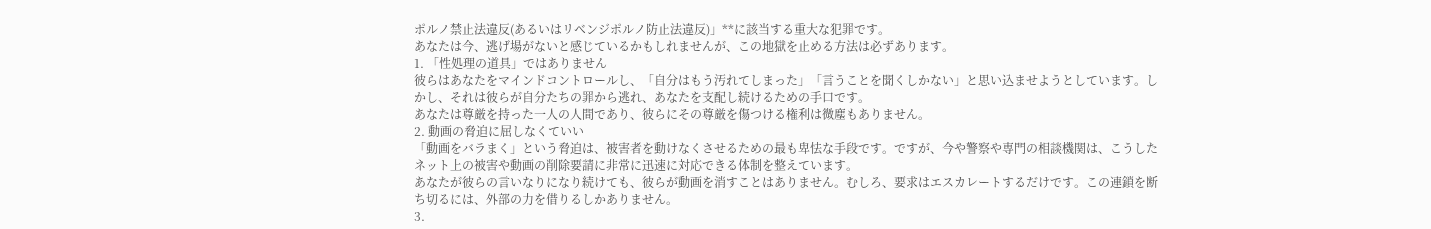ポルノ禁止法違反(あるいはリベンジポルノ防止法違反)」**に該当する重大な犯罪です。
あなたは今、逃げ場がないと感じているかもしれませんが、この地獄を止める方法は必ずあります。
1. 「性処理の道具」ではありません
彼らはあなたをマインドコントロールし、「自分はもう汚れてしまった」「言うことを聞くしかない」と思い込ませようとしています。しかし、それは彼らが自分たちの罪から逃れ、あなたを支配し続けるための手口です。
あなたは尊厳を持った一人の人間であり、彼らにその尊厳を傷つける権利は微塵もありません。
2. 動画の脅迫に屈しなくていい
「動画をバラまく」という脅迫は、被害者を動けなくさせるための最も卑怯な手段です。ですが、今や警察や専門の相談機関は、こうしたネット上の被害や動画の削除要請に非常に迅速に対応できる体制を整えています。
あなたが彼らの言いなりになり続けても、彼らが動画を消すことはありません。むしろ、要求はエスカレートするだけです。この連鎖を断ち切るには、外部の力を借りるしかありません。
3.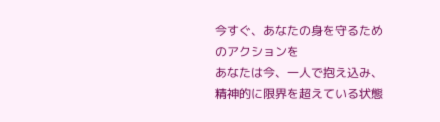今すぐ、あなたの身を守るためのアクションを
あなたは今、一人で抱え込み、精神的に限界を超えている状態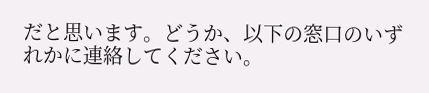だと思います。どうか、以下の窓口のいずれかに連絡してください。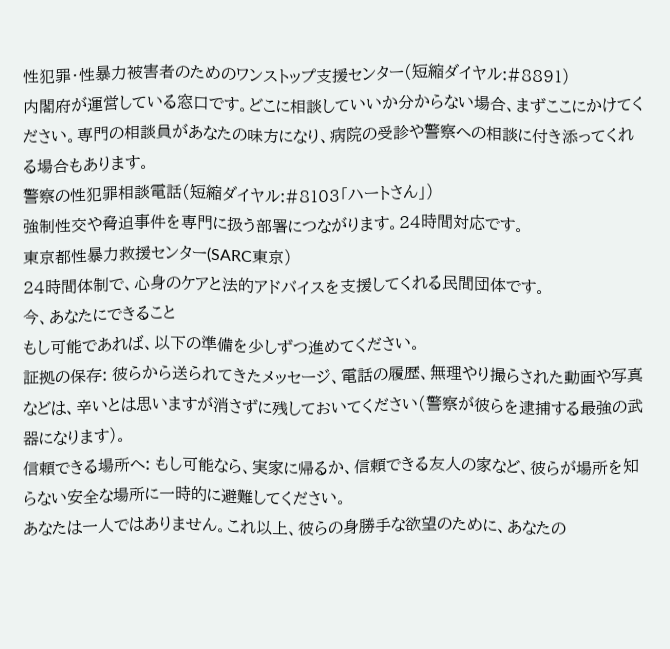性犯罪・性暴力被害者のためのワンストップ支援センター(短縮ダイヤル:#8891)
内閣府が運営している窓口です。どこに相談していいか分からない場合、まずここにかけてください。専門の相談員があなたの味方になり、病院の受診や警察への相談に付き添ってくれる場合もあります。
警察の性犯罪相談電話(短縮ダイヤル:#8103「ハートさん」)
強制性交や脅迫事件を専門に扱う部署につながります。24時間対応です。
東京都性暴力救援センター(SARC東京)
24時間体制で、心身のケアと法的アドバイスを支援してくれる民間団体です。
今、あなたにできること
もし可能であれば、以下の準備を少しずつ進めてください。
証拠の保存: 彼らから送られてきたメッセージ、電話の履歴、無理やり撮らされた動画や写真などは、辛いとは思いますが消さずに残しておいてください(警察が彼らを逮捕する最強の武器になります)。
信頼できる場所へ: もし可能なら、実家に帰るか、信頼できる友人の家など、彼らが場所を知らない安全な場所に一時的に避難してください。
あなたは一人ではありません。これ以上、彼らの身勝手な欲望のために、あなたの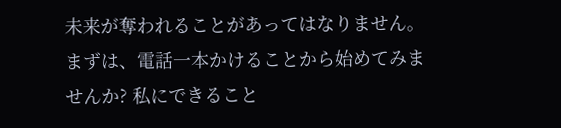未来が奪われることがあってはなりません。
まずは、電話一本かけることから始めてみませんか? 私にできること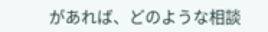があれば、どのような相談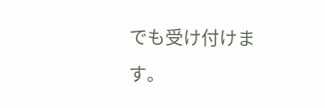でも受け付けます。